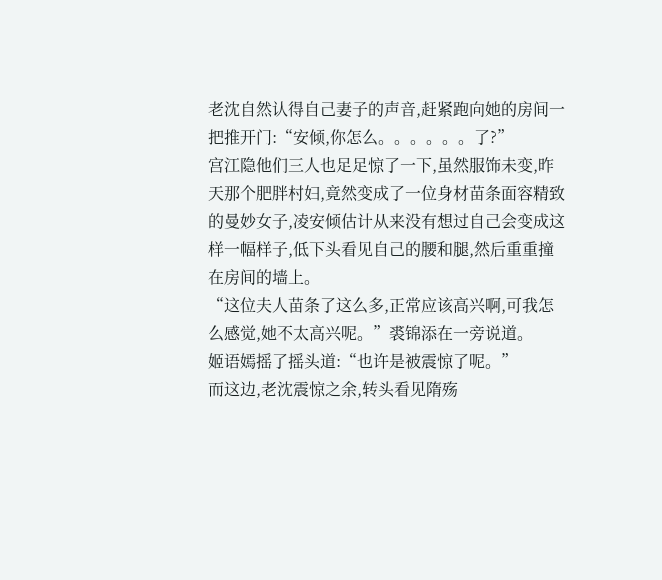老沈自然认得自己妻子的声音,赶紧跑向她的房间一把推开门:“安倾,你怎么。。。。。。了?”
宫江隐他们三人也足足惊了一下,虽然服饰未变,昨天那个肥胖村妇,竟然变成了一位身材苗条面容精致的曼妙女子,凌安倾估计从来没有想过自己会变成这样一幅样子,低下头看见自己的腰和腿,然后重重撞在房间的墙上。
“这位夫人苗条了这么多,正常应该高兴啊,可我怎么感觉,她不太高兴呢。”裘锦添在一旁说道。
姬语嫣摇了摇头道:“也许是被震惊了呢。”
而这边,老沈震惊之余,转头看见隋殇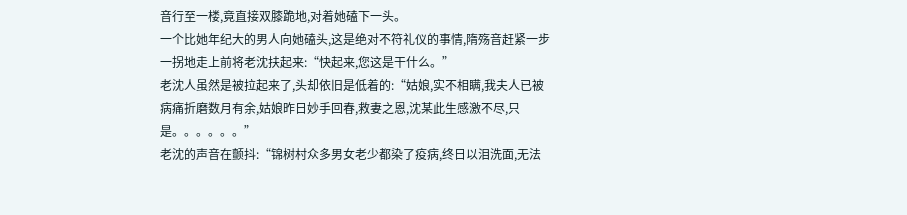音行至一楼,竟直接双膝跪地,对着她磕下一头。
一个比她年纪大的男人向她磕头,这是绝对不符礼仪的事情,隋殇音赶紧一步一拐地走上前将老沈扶起来:“快起来,您这是干什么。”
老沈人虽然是被拉起来了,头却依旧是低着的:“姑娘,实不相瞒,我夫人已被病痛折磨数月有余,姑娘昨日妙手回春,救妻之恩,沈某此生感激不尽,只是。。。。。。”
老沈的声音在颤抖:“锦树村众多男女老少都染了疫病,终日以泪洗面,无法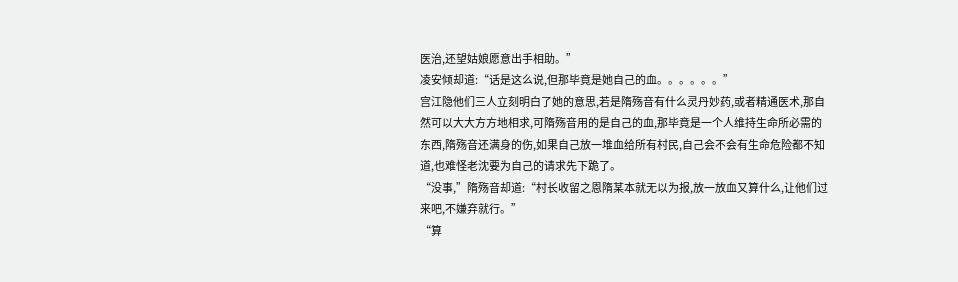医治,还望姑娘愿意出手相助。”
凌安倾却道:“话是这么说,但那毕竟是她自己的血。。。。。。”
宫江隐他们三人立刻明白了她的意思,若是隋殇音有什么灵丹妙药,或者精通医术,那自然可以大大方方地相求,可隋殇音用的是自己的血,那毕竟是一个人维持生命所必需的东西,隋殇音还满身的伤,如果自己放一堆血给所有村民,自己会不会有生命危险都不知道,也难怪老沈要为自己的请求先下跪了。
“没事,”隋殇音却道:“村长收留之恩隋某本就无以为报,放一放血又算什么,让他们过来吧,不嫌弃就行。”
“算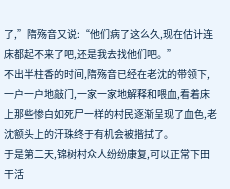了,”隋殇音又说:“他们病了这么久,现在估计连床都起不来了吧,还是我去找他们吧。”
不出半柱香的时间,隋殇音已经在老沈的带领下,一户一户地敲门,一家一家地解释和喂血,看着床上那些惨白如死尸一样的村民逐渐呈现了血色,老沈额头上的汗珠终于有机会被揩拭了。
于是第二天,锦树村众人纷纷康复,可以正常下田干活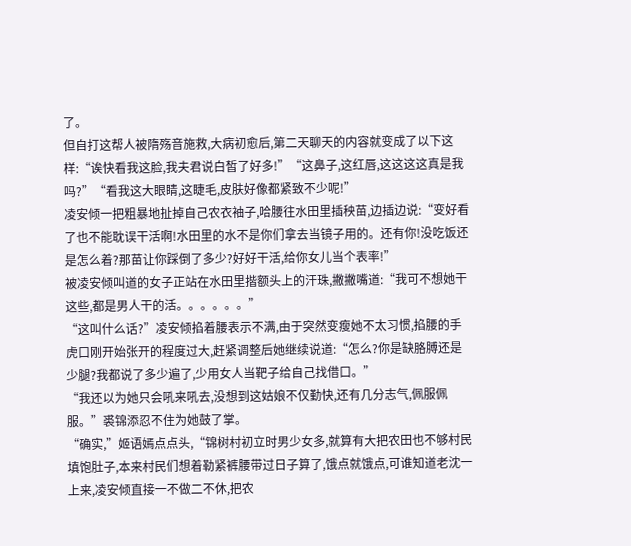了。
但自打这帮人被隋殇音施救,大病初愈后,第二天聊天的内容就变成了以下这样:“诶快看我这脸,我夫君说白皙了好多!”“这鼻子,这红唇,这这这这真是我吗?”“看我这大眼睛,这睫毛,皮肤好像都紧致不少呢!”
凌安倾一把粗暴地扯掉自己农衣袖子,哈腰往水田里插秧苗,边插边说:“变好看了也不能耽误干活啊!水田里的水不是你们拿去当镜子用的。还有你!没吃饭还是怎么着?那苗让你踩倒了多少?好好干活,给你女儿当个表率!”
被凌安倾叫道的女子正站在水田里揩额头上的汗珠,撇撇嘴道:“我可不想她干这些,都是男人干的活。。。。。。”
“这叫什么话?”凌安倾掐着腰表示不满,由于突然变瘦她不太习惯,掐腰的手虎口刚开始张开的程度过大,赶紧调整后她继续说道:“怎么?你是缺胳膊还是少腿?我都说了多少遍了,少用女人当靶子给自己找借口。”
“我还以为她只会吼来吼去,没想到这姑娘不仅勤快,还有几分志气,佩服佩服。”裘锦添忍不住为她鼓了掌。
“确实,”姬语嫣点点头,“锦树村初立时男少女多,就算有大把农田也不够村民填饱肚子,本来村民们想着勒紧裤腰带过日子算了,饿点就饿点,可谁知道老沈一上来,凌安倾直接一不做二不休,把农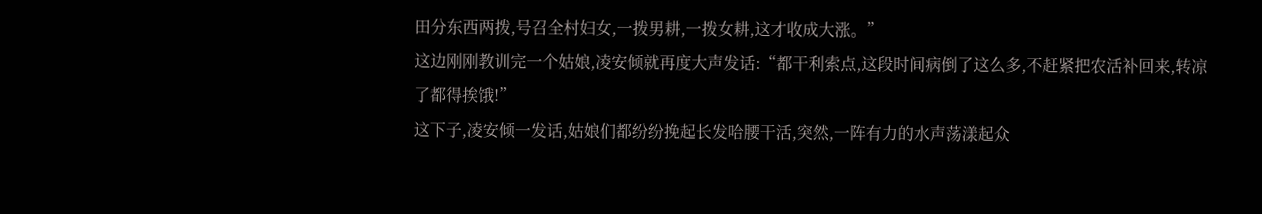田分东西两拨,号召全村妇女,一拨男耕,一拨女耕,这才收成大涨。”
这边刚刚教训完一个姑娘,凌安倾就再度大声发话:“都干利索点,这段时间病倒了这么多,不赶紧把农活补回来,转凉了都得挨饿!”
这下子,凌安倾一发话,姑娘们都纷纷挽起长发哈腰干活,突然,一阵有力的水声荡漾起众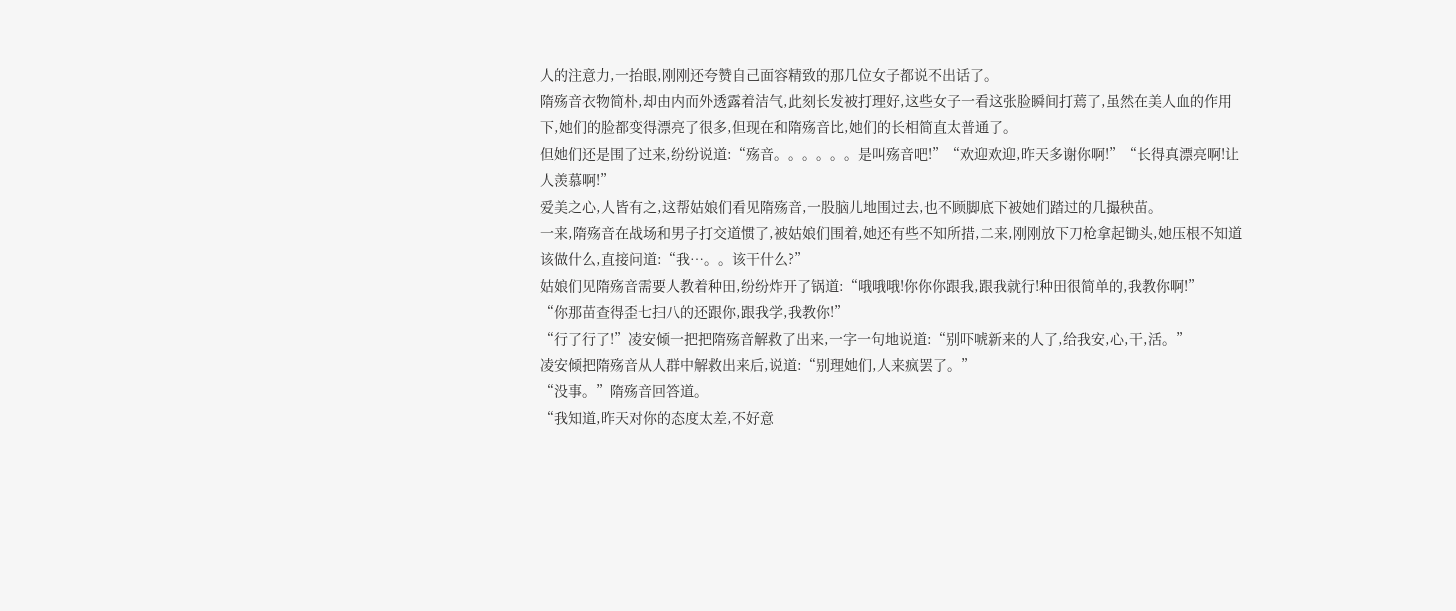人的注意力,一抬眼,刚刚还夸赞自己面容精致的那几位女子都说不出话了。
隋殇音衣物简朴,却由内而外透露着洁气,此刻长发被打理好,这些女子一看这张脸瞬间打蔫了,虽然在美人血的作用下,她们的脸都变得漂亮了很多,但现在和隋殇音比,她们的长相简直太普通了。
但她们还是围了过来,纷纷说道:“殇音。。。。。。是叫殇音吧!”“欢迎欢迎,昨天多谢你啊!”“长得真漂亮啊!让人羡慕啊!”
爱美之心,人皆有之,这帮姑娘们看见隋殇音,一股脑儿地围过去,也不顾脚底下被她们踏过的几撮秧苗。
一来,隋殇音在战场和男子打交道惯了,被姑娘们围着,她还有些不知所措,二来,刚刚放下刀枪拿起锄头,她压根不知道该做什么,直接问道:“我…。。该干什么?”
姑娘们见隋殇音需要人教着种田,纷纷炸开了锅道:“哦哦哦!你你你跟我,跟我就行!种田很简单的,我教你啊!”
“你那苗查得歪七扫八的还跟你,跟我学,我教你!”
“行了行了!”凌安倾一把把隋殇音解救了出来,一字一句地说道:“别吓唬新来的人了,给我安,心,干,活。”
凌安倾把隋殇音从人群中解救出来后,说道:“别理她们,人来疯罢了。”
“没事。”隋殇音回答道。
“我知道,昨天对你的态度太差,不好意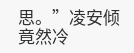思。”凌安倾竟然冷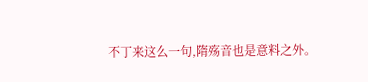不丁来这么一句,隋殇音也是意料之外。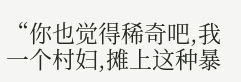“你也觉得稀奇吧,我一个村妇,摊上这种暴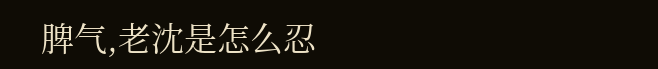脾气,老沈是怎么忍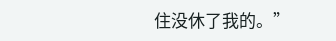住没休了我的。”